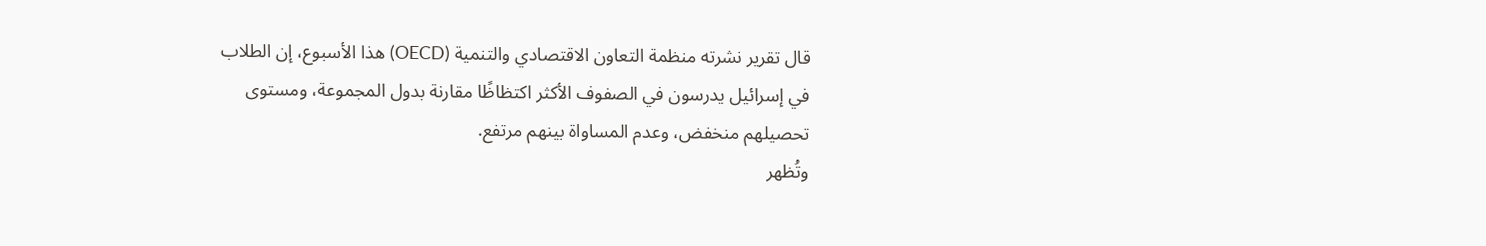قال تقرير نشرته منظمة التعاون الاقتصادي والتنمية (OECD) هذا الأسبوع، إن الطلاب في إسرائيل يدرسون في الصفوف الأكثر اكتظاظًا مقارنة بدول المجموعة، ومستوى تحصيلهم منخفض، وعدم المساواة بينهم مرتفع.
وتُظهر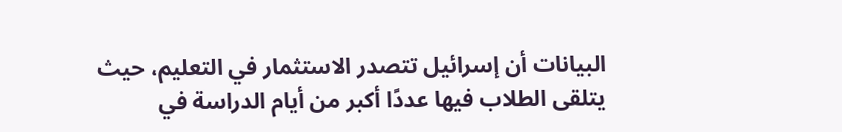البيانات أن إسرائيل تتصدر الاستثمار في التعليم، حيث يتلقى الطلاب فيها عددًا أكبر من أيام الدراسة في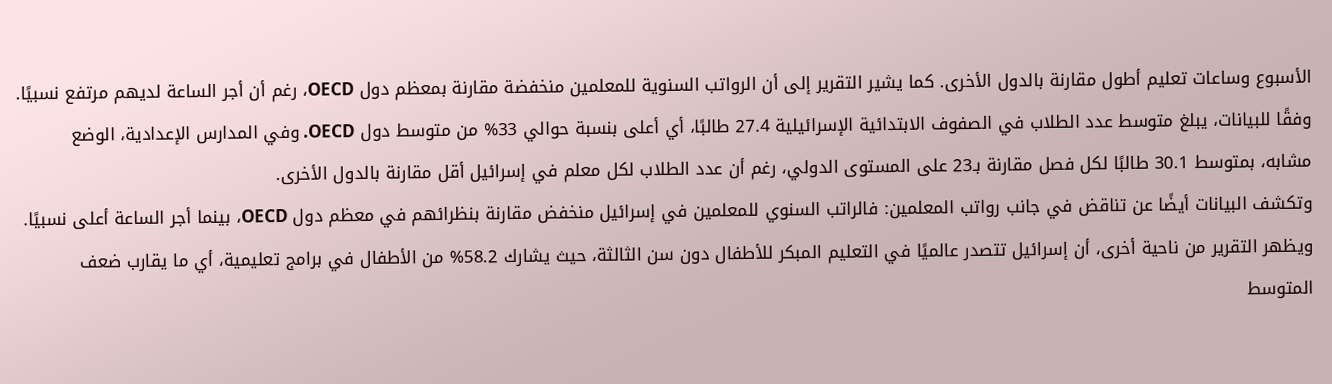الأسبوع وساعات تعليم أطول مقارنة بالدول الأخرى. كما يشير التقرير إلى أن الرواتب السنوية للمعلمين منخفضة مقارنة بمعظم دول OECD، رغم أن أجر الساعة لديهم مرتفع نسبيًا.
وفقًا للبيانات، يبلغ متوسط عدد الطلاب في الصفوف الابتدائية الإسرائيلية 27.4 طالبًا، أي أعلى بنسبة حوالي 33% من متوسط دول OECD. وفي المدارس الإعدادية، الوضع مشابه، بمتوسط 30.1 طالبًا لكل فصل مقارنة بـ23 على المستوى الدولي، رغم أن عدد الطلاب لكل معلم في إسرائيل أقل مقارنة بالدول الأخرى.
وتكشف البيانات أيضًا عن تناقض في جانب رواتب المعلمين: فالراتب السنوي للمعلمين في إسرائيل منخفض مقارنة بنظرائهم في معظم دول OECD، بينما أجر الساعة أعلى نسبيًا.
ويظهر التقرير من ناحية أخرى، أن إسرائيل تتصدر عالميًا في التعليم المبكر للأطفال دون سن الثالثة، حيث يشارك 58.2% من الأطفال في برامج تعليمية، أي ما يقارب ضعف المتوسط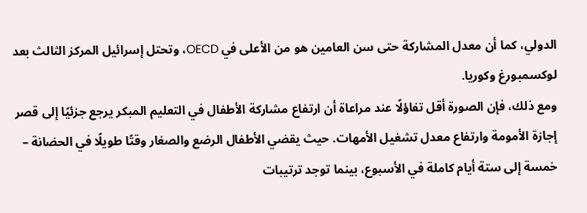الدولي، كما أن معدل المشاركة حتى سن العامين هو من الأعلى في OECD، وتحتل إسرائيل المركز الثالث بعد لوكسمبورغ وكوريا.
ومع ذلك، فإن الصورة أقل تفاؤلًا عند مراعاة أن ارتفاع مشاركة الأطفال في التعليم المبكر يرجع جزئيًا إلى قصر إجازة الأمومة وارتفاع معدل تشغيل الأمهات. حيث يقضي الأطفال الرضع والصغار وقتًا طويلًا في الحضانة – خمسة إلى ستة أيام كاملة في الأسبوع، بينما توجد ترتيبات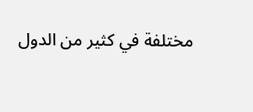مختلفة في كثير من الدول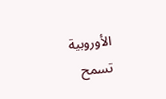الأوروبية تسمح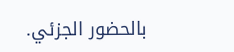بالحضور الجزئي.